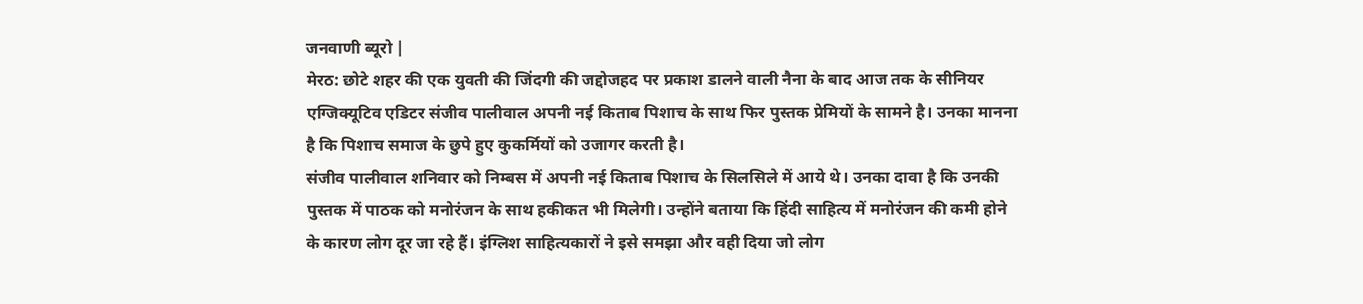जनवाणी ब्यूरो |
मेरठ: छोटे शहर की एक युवती की जिंदगी की जद्दोजहद पर प्रकाश डालने वाली नैना के बाद आज तक के सीनियर एग्जिक्यूटिव एडिटर संजीव पालीवाल अपनी नई किताब पिशाच के साथ फिर पुस्तक प्रेमियों के सामने है। उनका मानना है कि पिशाच समाज के छुपे हुए कुकर्मियों को उजागर करती है।
संजीव पालीवाल शनिवार को निम्बस में अपनी नई किताब पिशाच के सिलसिले में आये थे। उनका दावा है कि उनकी पुस्तक में पाठक को मनोरंजन के साथ हकीकत भी मिलेगी। उन्होंने बताया कि हिंदी साहित्य में मनोरंजन की कमी होने के कारण लोग दूर जा रहे हैं। इंग्लिश साहित्यकारों ने इसे समझा और वही दिया जो लोग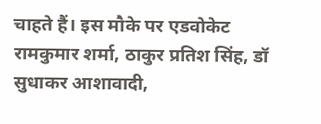चाहते हैं। इस मौके पर एडवोकेट रामकुमार शर्मा, ठाकुर प्रतिश सिंह, डॉ सुधाकर आशावादी,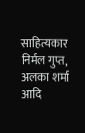साहित्यकार निर्मल गुप्त, अलका शर्मा आदि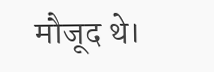मौजूद थे।